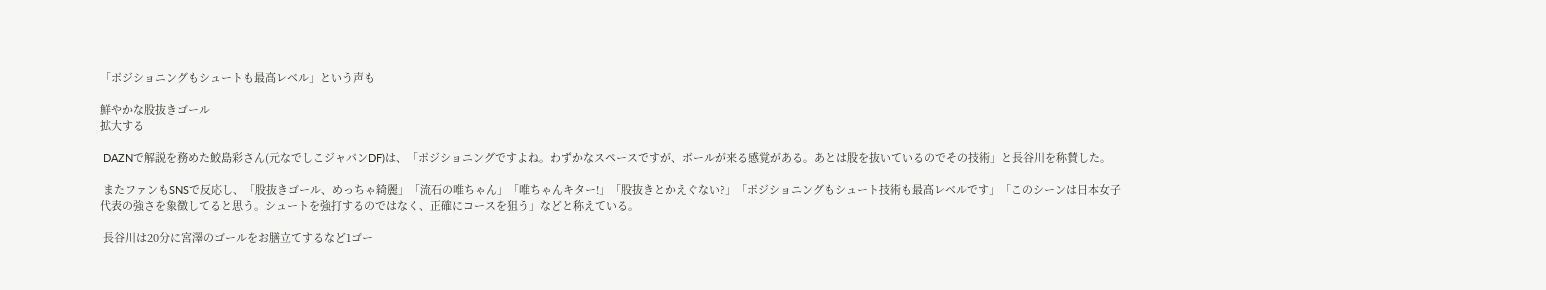「ポジショニングもシュートも最高レベル」という声も

鮮やかな股抜きゴール
拡大する

 DAZNで解説を務めた鮫島彩さん(元なでしこジャパンDF)は、「ポジショニングですよね。わずかなスペースですが、ボールが来る感覚がある。あとは股を抜いているのでその技術」と長谷川を称賛した。

 またファンもSNSで反応し、「股抜きゴール、めっちゃ綺麗」「流石の唯ちゃん」「唯ちゃんキター!」「股抜きとかえぐない?」「ポジショニングもシュート技術も最高レベルです」「このシーンは日本女子代表の強さを象徴してると思う。シュートを強打するのではなく、正確にコースを狙う」などと称えている。

 長谷川は20分に宮澤のゴールをお膳立てするなど1ゴー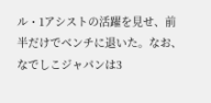ル・1アシストの活躍を見せ、前半だけでベンチに退いた。なお、なでしこジャパンは3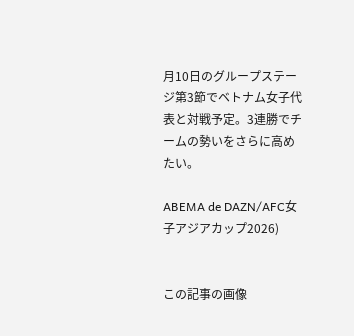月10日のグループステージ第3節でベトナム女子代表と対戦予定。3連勝でチームの勢いをさらに高めたい。

ABEMA de DAZN/AFC女子アジアカップ2026)


この記事の画像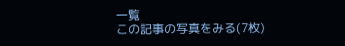一覧
この記事の写真をみる(7枚)